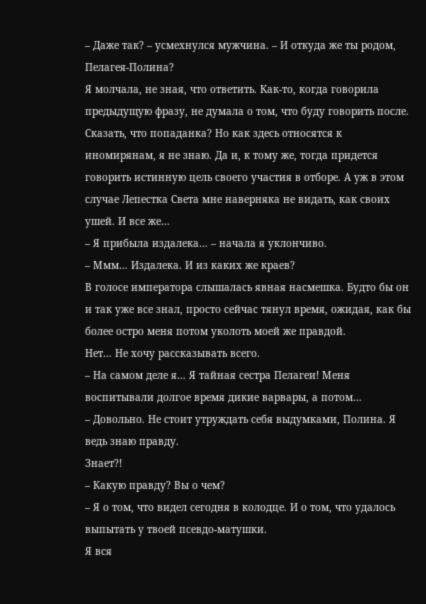– Даже так? – усмехнулся мужчина. – И откуда же ты родом, Пелагея-Полина?
Я молчала, не зная, что ответить. Как-то, когда говорила предыдущую фразу, не думала о том, что буду говорить после. Сказать, что попаданка? Но как здесь относятся к иномирянам, я не знаю. Да и, к тому же, тогда придется говорить истинную цель своего участия в отборе. А уж в этом случае Лепестка Света мне наверняка не видать, как своих ушей. И все же…
– Я прибыла издалека… – начала я уклончиво.
– Ммм… Издалека. И из каких же краев?
В голосе императора слышалась явная насмешка. Будто бы он и так уже все знал, просто сейчас тянул время, ожидая, как бы более остро меня потом уколоть моей же правдой.
Нет… Не хочу рассказывать всего.
– На самом деле я… Я тайная сестра Пелагеи! Меня воспитывали долгое время дикие варвары, а потом…
– Довольно. Не стоит утруждать себя выдумками, Полина. Я ведь знаю правду.
Знает?!
– Какую правду? Вы о чем?
– Я о том, что видел сегодня в колодце. И о том, что удалось выпытать у твоей псевдо-матушки.
Я вся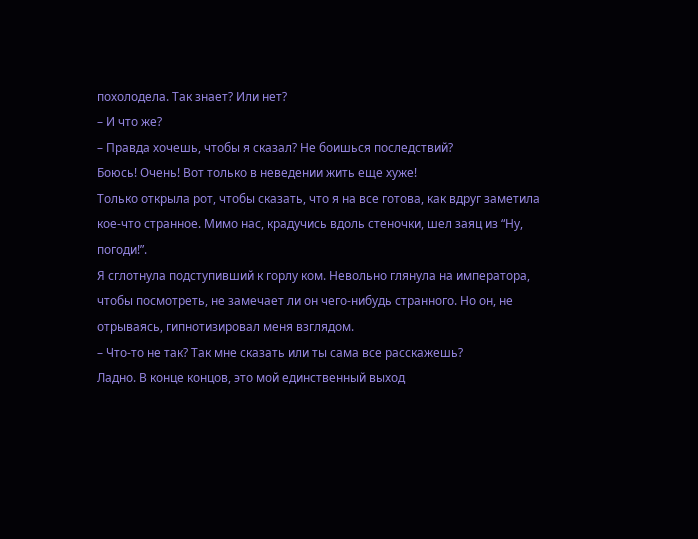похолодела. Так знает? Или нет?
– И что же?
– Правда хочешь, чтобы я сказал? Не боишься последствий?
Боюсь! Очень! Вот только в неведении жить еще хуже!
Только открыла рот, чтобы сказать, что я на все готова, как вдруг заметила кое-что странное. Мимо нас, крадучись вдоль стеночки, шел заяц из “Ну, погоди!”.
Я сглотнула подступивший к горлу ком. Невольно глянула на императора, чтобы посмотреть, не замечает ли он чего-нибудь странного. Но он, не отрываясь, гипнотизировал меня взглядом.
– Что-то не так? Так мне сказать или ты сама все расскажешь?
Ладно. В конце концов, это мой единственный выход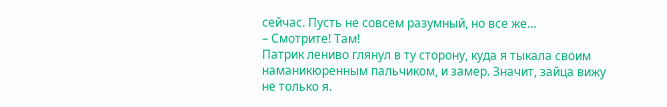сейчас. Пусть не совсем разумный, но все же…
– Смотрите! Там!
Патрик лениво глянул в ту сторону, куда я тыкала своим наманикюренным пальчиком, и замер. Значит, зайца вижу не только я.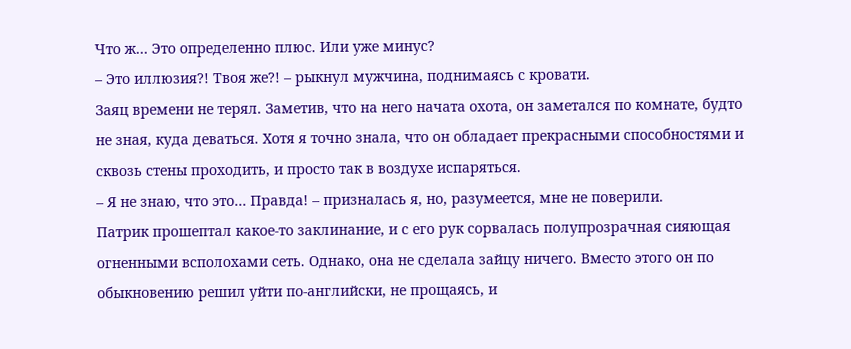Что ж… Это определенно плюс. Или уже минус?
– Это иллюзия?! Твоя же?! – рыкнул мужчина, поднимаясь с кровати.
Заяц времени не терял. Заметив, что на него начата охота, он заметался по комнате, будто не зная, куда деваться. Хотя я точно знала, что он обладает прекрасными способностями и сквозь стены проходить, и просто так в воздухе испаряться.
– Я не знаю, что это… Правда! – призналась я, но, разумеется, мне не поверили.
Патрик прошептал какое-то заклинание, и с его рук сорвалась полупрозрачная сияющая огненными всполохами сеть. Однако, она не сделала зайцу ничего. Вместо этого он по обыкновению решил уйти по-английски, не прощаясь, и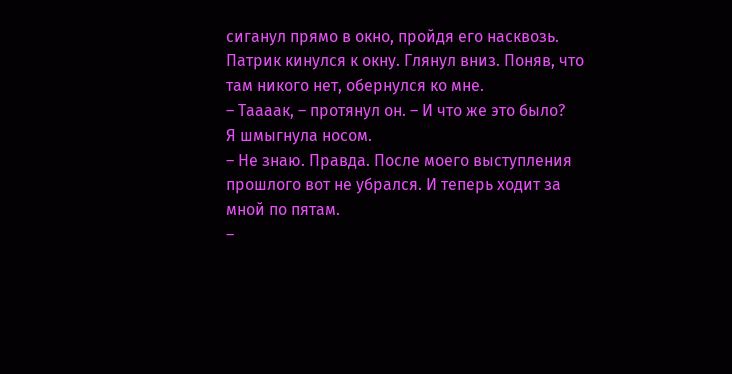сиганул прямо в окно, пройдя его насквозь.
Патрик кинулся к окну. Глянул вниз. Поняв, что там никого нет, обернулся ко мне.
– Таааак, – протянул он. – И что же это было?
Я шмыгнула носом.
– Не знаю. Правда. После моего выступления прошлого вот не убрался. И теперь ходит за мной по пятам.
–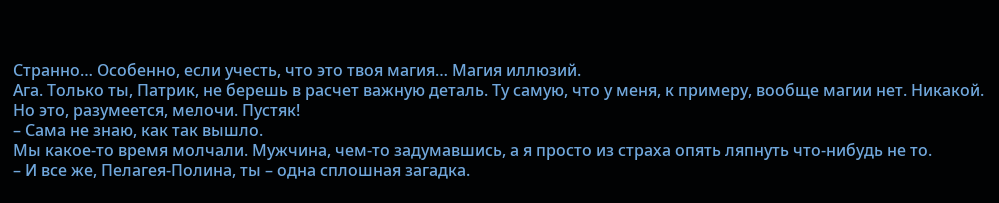Странно… Особенно, если учесть, что это твоя магия… Магия иллюзий.
Ага. Только ты, Патрик, не берешь в расчет важную деталь. Ту самую, что у меня, к примеру, вообще магии нет. Никакой. Но это, разумеется, мелочи. Пустяк!
– Сама не знаю, как так вышло.
Мы какое-то время молчали. Мужчина, чем-то задумавшись, а я просто из страха опять ляпнуть что-нибудь не то.
– И все же, Пелагея-Полина, ты – одна сплошная загадка.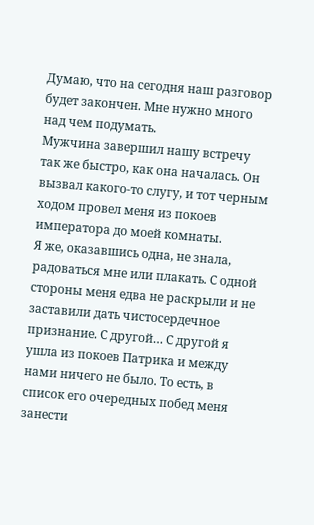Думаю, что на сегодня наш разговор будет закончен. Мне нужно много над чем подумать.
Мужчина завершил нашу встречу так же быстро, как она началась. Он вызвал какого-то слугу, и тот черным ходом провел меня из покоев императора до моей комнаты.
Я же, оказавшись одна, не знала, радоваться мне или плакать. С одной стороны меня едва не раскрыли и не заставили дать чистосердечное признание. С другой… С другой я ушла из покоев Патрика и между нами ничего не было. То есть, в список его очередных побед меня занести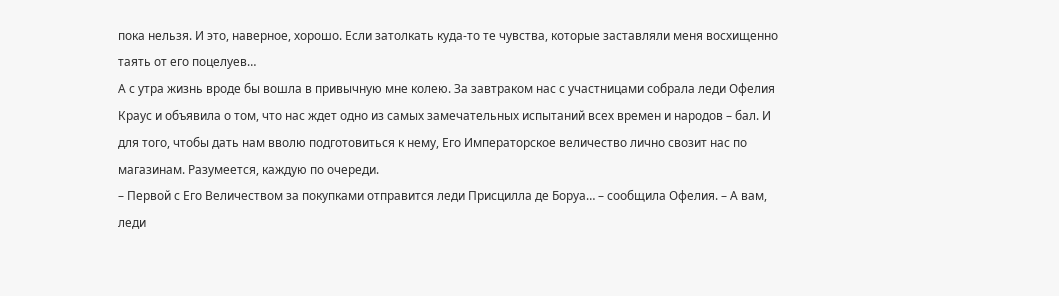пока нельзя. И это, наверное, хорошо. Если затолкать куда-то те чувства, которые заставляли меня восхищенно таять от его поцелуев…
А с утра жизнь вроде бы вошла в привычную мне колею. За завтраком нас с участницами собрала леди Офелия Краус и объявила о том, что нас ждет одно из самых замечательных испытаний всех времен и народов – бал. И для того, чтобы дать нам вволю подготовиться к нему, Его Императорское величество лично свозит нас по магазинам. Разумеется, каждую по очереди.
– Первой с Его Величеством за покупками отправится леди Присцилла де Боруа… – сообщила Офелия. – А вам, леди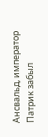Ансвальд, император Патрик забыл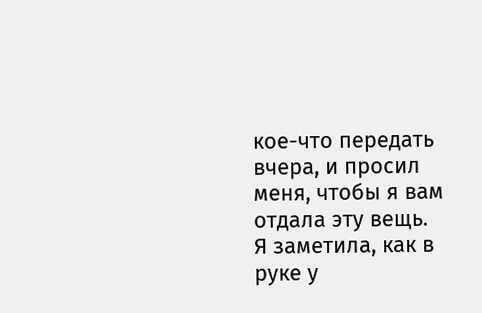кое-что передать вчера, и просил меня, чтобы я вам отдала эту вещь.
Я заметила, как в руке у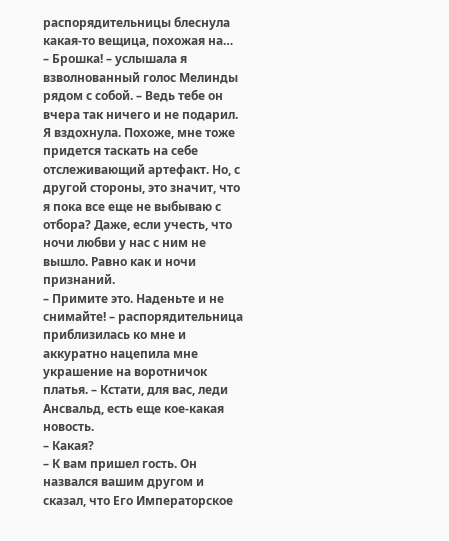распорядительницы блеснула какая-то вещица, похожая на…
– Брошка! – услышала я взволнованный голос Мелинды рядом с собой. – Ведь тебе он вчера так ничего и не подарил.
Я вздохнула. Похоже, мне тоже придется таскать на себе отслеживающий артефакт. Но, с другой стороны, это значит, что я пока все еще не выбываю с отбора? Даже, если учесть, что ночи любви у нас с ним не вышло. Равно как и ночи признаний.
– Примите это. Наденьте и не снимайте! – распорядительница приблизилась ко мне и аккуратно нацепила мне украшение на воротничок платья. – Кстати, для вас, леди Ансвальд, есть еще кое-какая новость.
– Какая?
– К вам пришел гость. Он назвался вашим другом и сказал, что Его Императорское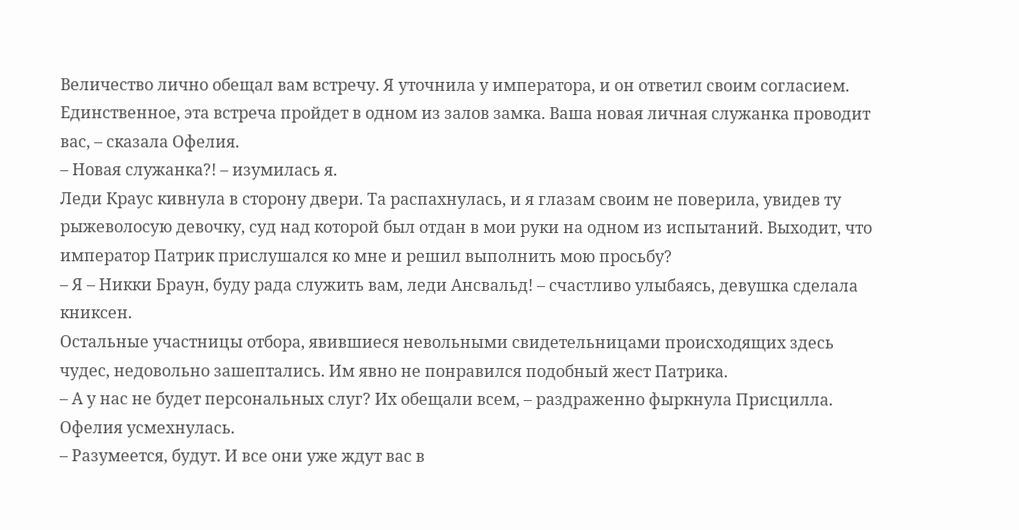Величество лично обещал вам встречу. Я уточнила у императора, и он ответил своим согласием. Единственное, эта встреча пройдет в одном из залов замка. Ваша новая личная служанка проводит вас, – сказала Офелия.
– Новая служанка?! – изумилась я.
Леди Краус кивнула в сторону двери. Та распахнулась, и я глазам своим не поверила, увидев ту рыжеволосую девочку, суд над которой был отдан в мои руки на одном из испытаний. Выходит, что император Патрик прислушался ко мне и решил выполнить мою просьбу?
– Я – Никки Браун, буду рада служить вам, леди Ансвальд! – счастливо улыбаясь, девушка сделала книксен.
Остальные участницы отбора, явившиеся невольными свидетельницами происходящих здесь чудес, недовольно зашептались. Им явно не понравился подобный жест Патрика.
– А у нас не будет персональных слуг? Их обещали всем, – раздраженно фыркнула Присцилла.
Офелия усмехнулась.
– Разумеется, будут. И все они уже ждут вас в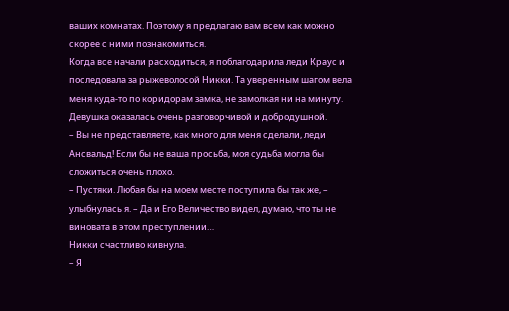ваших комнатах. Поэтому я предлагаю вам всем как можно скорее с ними познакомиться.
Когда все начали расходиться, я поблагодарила леди Краус и последовала за рыжеволосой Никки. Та уверенным шагом вела меня куда-то по коридорам замка, не замолкая ни на минуту. Девушка оказалась очень разговорчивой и добродушной.
– Вы не представляете, как много для меня сделали, леди Ансвальд! Если бы не ваша просьба, моя судьба могла бы сложиться очень плохо.
– Пустяки. Любая бы на моем месте поступила бы так же, – улыбнулась я. – Да и Его Величество видел, думаю, что ты не виновата в этом преступлении…
Никки счастливо кивнула.
– Я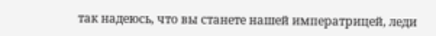так надеюсь, что вы станете нашей императрицей, леди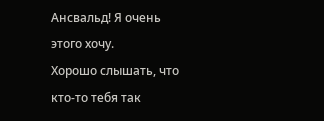Ансвальд! Я очень этого хочу.
Хорошо слышать, что кто-то тебя так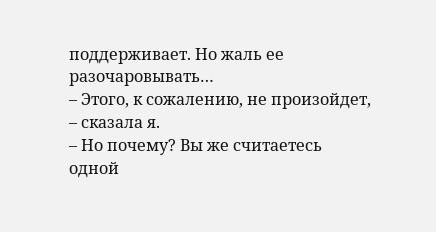поддерживает. Но жаль ее разочаровывать…
– Этого, к сожалению, не произойдет, – сказала я.
– Но почему? Вы же считаетесь одной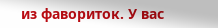из фавориток. У вас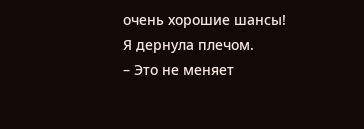очень хорошие шансы!
Я дернула плечом.
– Это не меняет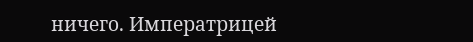ничего. Императрицей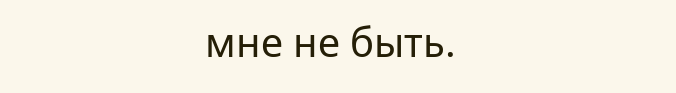мне не быть.